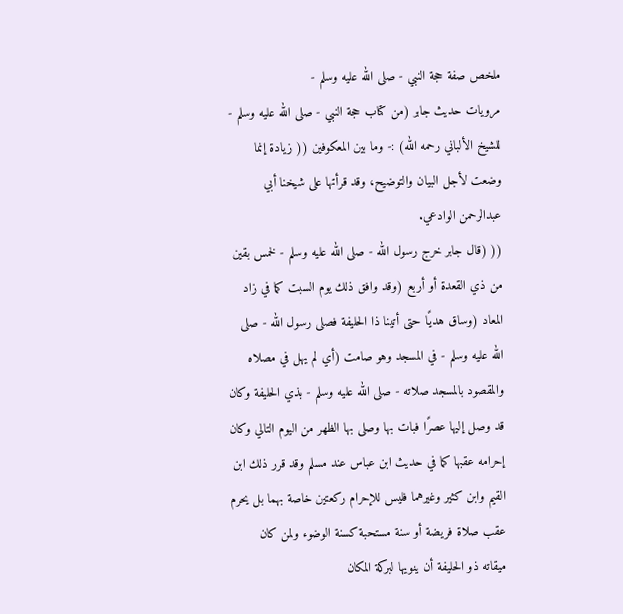ملخص صفة حجة النبي - صلى الله عليه وسلم -
مرويات حديث جابر (من كتاب حجة النبي - صلى الله عليه وسلم - للشيخ الألباني رحمه الله) :- وما بين المعكوفين (( زيادة إنما وضعت لأجل البيان والتوضيح، وقد قرأتها على شيخنا أبي عبدالرحمن الوادعي.
(( (قال جابر خرج رسول الله - صلى الله عليه وسلم - لخمس بقين من ذي القعدة أو أربع (وقد وافق ذلك يوم السبت كما في زاد المعاد (وساق هديًا حتى أتينا ذا الحليفة فصلى رسول الله - صلى الله عليه وسلم - في المسجد وهو صامت (أي لم يهل في مصلاه والمقصود بالمسجد صلاته - صلى الله عليه وسلم - بذي الحليفة وكان قد وصل إليها عصرًا فبات بها وصلى بها الظهر من اليوم التالي وكان إحرامه عقبها كما في حديث ابن عباس عند مسلم وقد قرر ذلك ابن القيم وابن كثير وغيرهما فليس للإحرام ركعتين خاصة بهما بل يحرم عقب صلاة فريضة أو سنة مستحبة كسنة الوضوء ولمن كان ميقاته ذو الحليفة أن ينويها لبركة المكان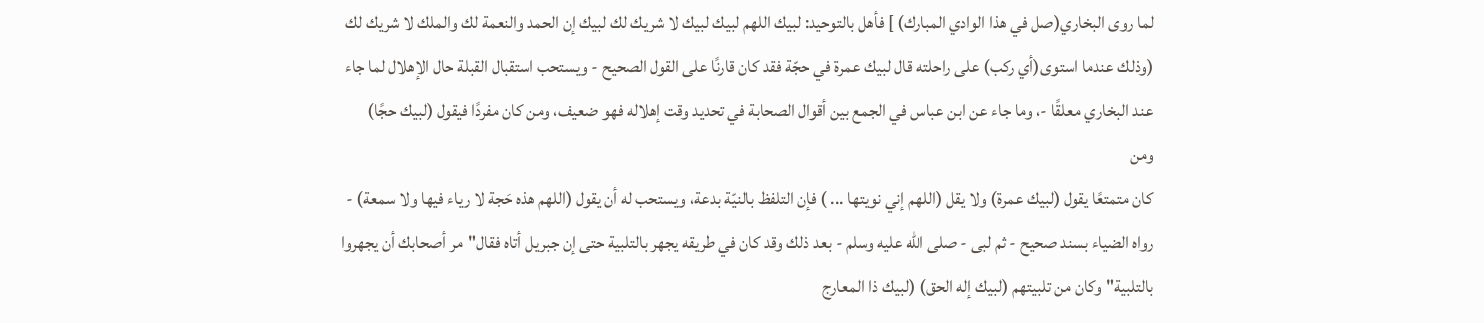لما روى البخاري(صل في هذا الوادي المبارك) ] فأهل بالتوحيد: لبيك اللهم لبيك لبيك لا شريك لك لبيك إن الحمد والنعمة لك والملك لا شريك لك (وذلك عندما استوى(أي ركب) على راحلته قال لبيك عمرة في حجّة فقد كان قارنًا على القول الصحيح - ويستحب استقبال القبلة حال الإهلال لما جاء عند البخاري معلقًا -، وما جاء عن ابن عباس في الجمع بين أقوال الصحابة في تحديد وقت إهلاله فهو ضعيف، ومن كان مفردًا فيقول (لبيك حجًا) ومن
كان متمتعًا يقول (لبيك عمرة) ولا يقل (اللهم إني نويتها ... ) فإن التلفظ بالنيّة بدعة، ويستحب له أن يقول (اللهم هذه حَجة لا رياء فيها ولا سمعة) - رواه الضياء بسند صحيح - ثم لبى - صلى الله عليه وسلم - بعد ذلك وقد كان في طريقه يجهر بالتلبية حتى إن جبريل أتاه فقال"مر أصحابك أن يجهروا بالتلبية"وكان من تلبيتهم (لبيك إله الحق) (لبيك ذا المعارج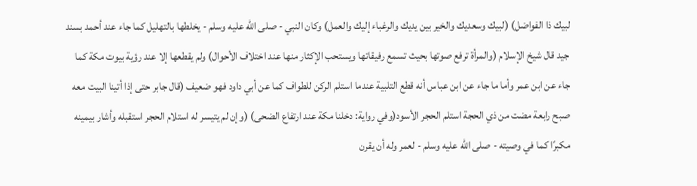لبيك ذا الفواضل) (لبيك وسعديك والخير بين يديك والرغباء إليك والعمل) وكان النبي - صلى الله عليه وسلم - يخلطها بالتهليل كما جاء عند أحمد بسند جيد قال شيخ الإسلام (والمرأة ترفع صوتها بحيث تسمع رفيقاتها ويستحب الإكثار منها عند اختلاف الأحوال) ولم يقطعها إلا عند رؤية بيوت مكة كما جاء عن ابن عمر وأما ما جاء عن ابن عباس أنه قطع التلبية عندما استلم الركن للطواف كما عن أبي داود فهو ضعيف (قال جابر حتى إذا أتينا البيت معه صبح رابعة مضت من ذي الحجة استلم الحجر الأسود(وفي رواية: دخلنا مكة عند ارتفاع الضحى) (وإن لم يتيسر له استلام الحجر استقبله وأشار بيمينه مكبرًا كما في وصيته - صلى الله عليه وسلم - لعمر وله أن يقرن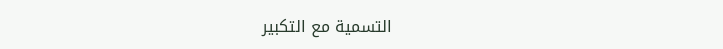التسمية مع التكبير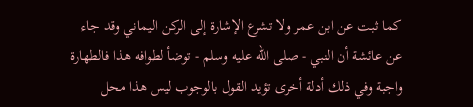كما ثبت عن ابن عمر ولا تشرع الإشارة إلى الركن اليماني وقد جاء عن عائشة أن النبي - صلى الله عليه وسلم - توضأ لطوافه هذا فالطهارة واجبة وفي ذلك أدلة أخرى تؤيد القول بالوجوب ليس هذا محل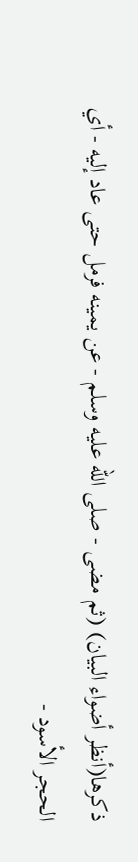ذكرها(أنظر أضواء البيان) (ثم مضى - صلى الله عليه وسلم - عن يمينه فرمل حتى عاد إليه - أي الحجر الأسود -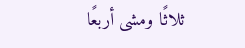ثلاثًا ومشى أربعًا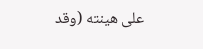على هينته (وقد